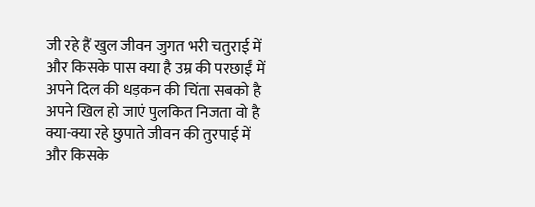जी रहे हैं खुल जीवन जुगत भरी चतुराई में
और किसके पास क्या है उम्र की परछाईं में
अपने दिल की धड़कन की चिंता सबको है
अपने खिल हो जाएं पुलकित निजता वो है
क्या-क्या रहे छुपाते जीवन की तुरपाई में
और किसके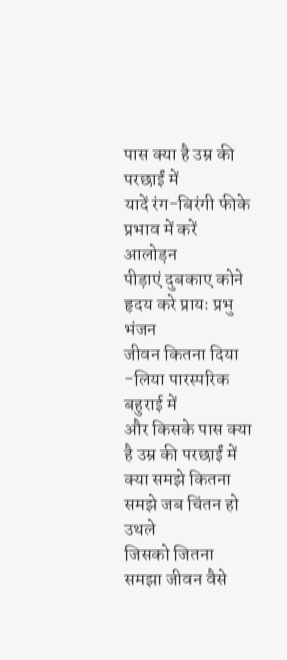पास क्या है उम्र की परछाईं में
यादें रंग-बिरंगी फीके प्रभाव में करें आलोड़न
पीड़ाएं दुबकाए कोने हृदय करे प्रायः प्रभु भंजन
जीवन कितना दिया -लिया पारस्परिक बहुराई में
और किसके पास क्या है उम्र की परछाईं में
क्या समझे कितना समझे जब चिंतन हो उथले
जिसको जितना समझा जीवन वैसे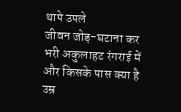थापे उपले
जीवन जोड़-घटाना कर भरी अकुलाहट रंगराई में
और किसके पास क्या है उम्र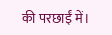की परछाईं में।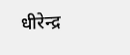धीरेन्द्र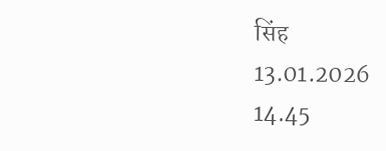सिंह
13.01.2026
14.45